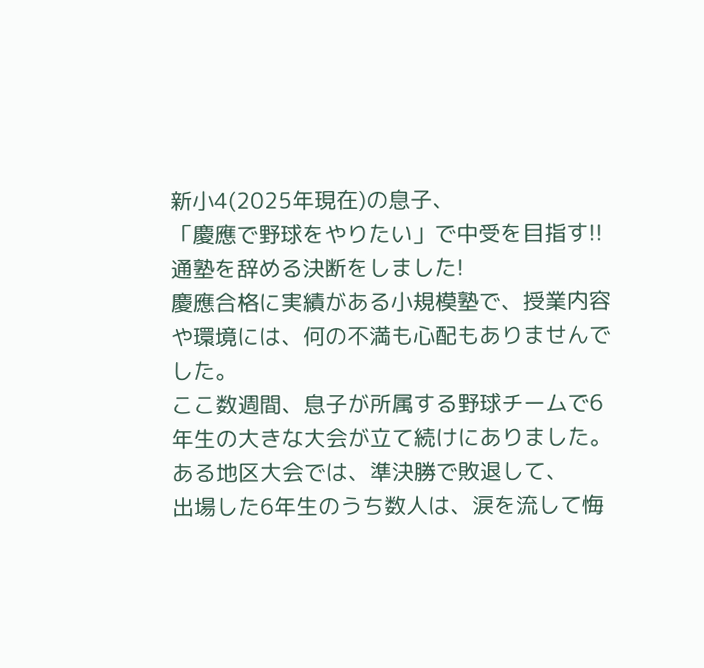新小4(2025年現在)の息子、
「慶應で野球をやりたい」で中受を目指す!!
通塾を辞める決断をしました!
慶應合格に実績がある小規模塾で、授業内容や環境には、何の不満も心配もありませんでした。
ここ数週間、息子が所属する野球チームで6年生の大きな大会が立て続けにありました。
ある地区大会では、準決勝で敗退して、
出場した6年生のうち数人は、涙を流して悔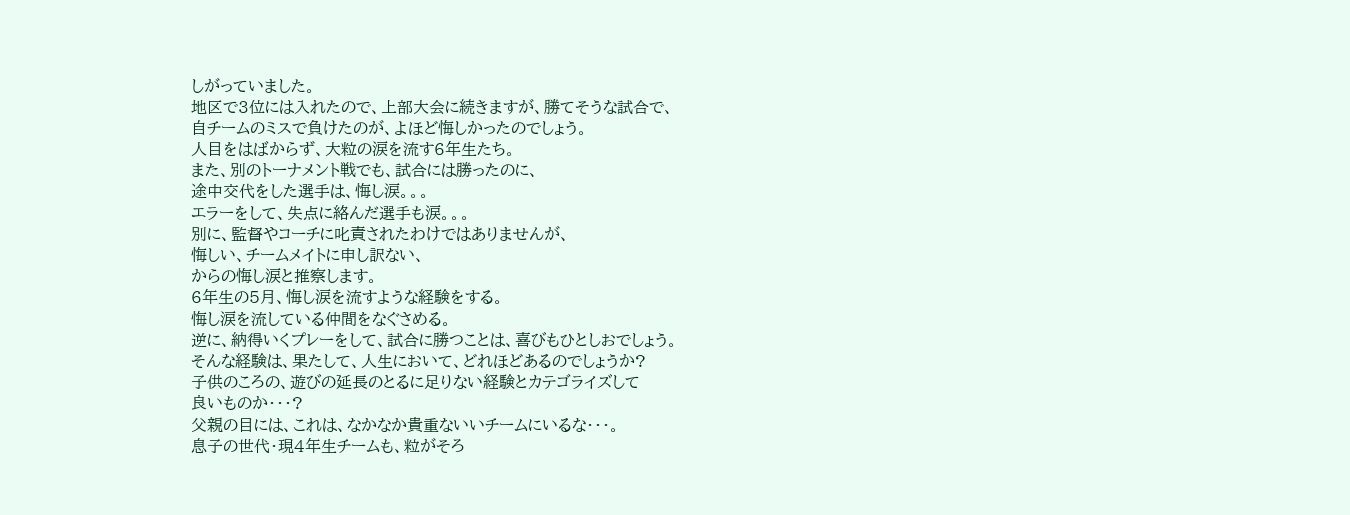しがっていました。
地区で3位には入れたので、上部大会に続きますが、勝てそうな試合で、
自チームのミスで負けたのが、よほど悔しかったのでしょう。
人目をはばからず、大粒の涙を流す6年生たち。
また、別のトーナメント戦でも、試合には勝ったのに、
途中交代をした選手は、悔し涙。。。
エラーをして、失点に絡んだ選手も涙。。。
別に、監督やコーチに叱責されたわけではありませんが、
悔しい、チームメイトに申し訳ない、
からの悔し涙と推察します。
6年生の5月、悔し涙を流すような経験をする。
悔し涙を流している仲間をなぐさめる。
逆に、納得いくプレーをして、試合に勝つことは、喜びもひとしおでしょう。
そんな経験は、果たして、人生において、どれほどあるのでしょうか?
子供のころの、遊びの延長のとるに足りない経験とカテゴライズして
良いものか・・・?
父親の目には、これは、なかなか貴重ないいチームにいるな・・・。
息子の世代・現4年生チームも、粒がそろ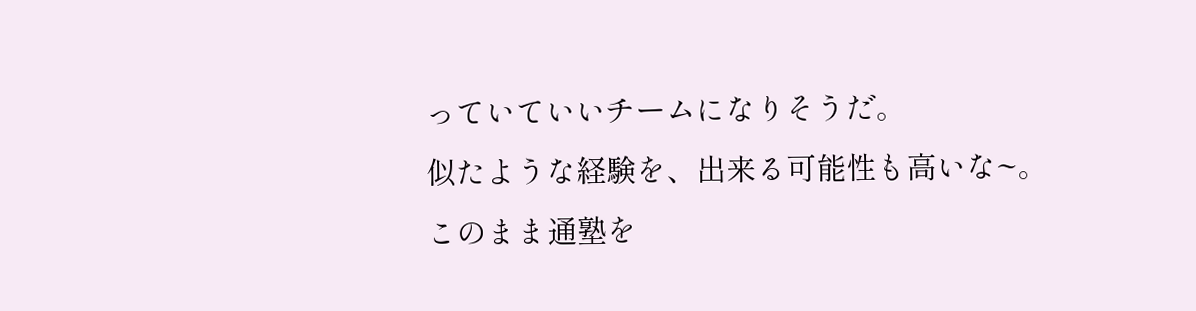っていていいチームになりそうだ。
似たような経験を、出来る可能性も高いな~。
このまま通塾を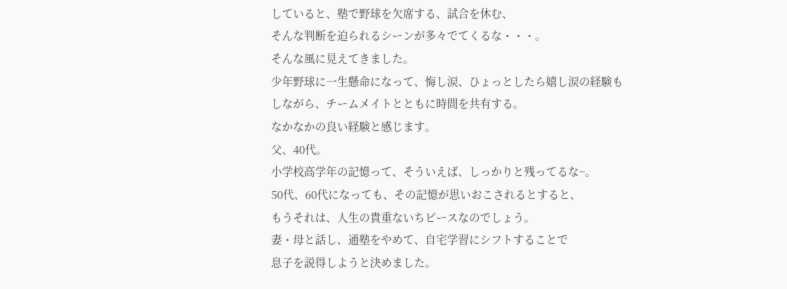していると、塾で野球を欠席する、試合を休む、
そんな判断を迫られるシーンが多々でてくるな・・・。
そんな風に見えてきました。
少年野球に一生懸命になって、悔し涙、ひょっとしたら嬉し涙の経験も
しながら、チームメイトとともに時間を共有する。
なかなかの良い経験と感じます。
父、40代。
小学校高学年の記憶って、そういえば、しっかりと残ってるな~。
50代、60代になっても、その記憶が思いおこされるとすると、
もうそれは、人生の貴重ないちピースなのでしょう。
妻・母と話し、通塾をやめて、自宅学習にシフトすることで
息子を説得しようと決めました。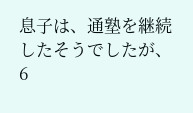息子は、通塾を継続したそうでしたが、
6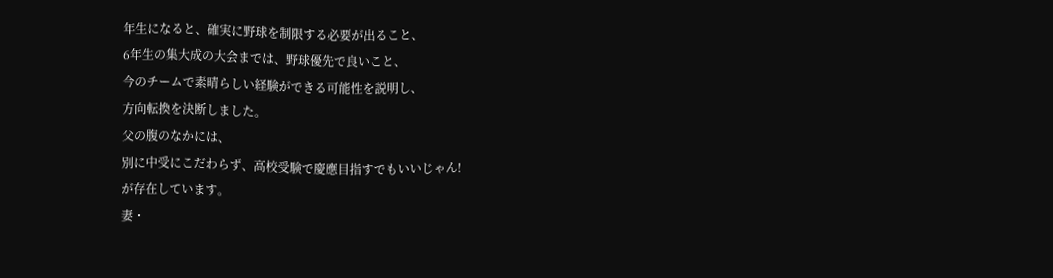年生になると、確実に野球を制限する必要が出ること、
6年生の集大成の大会までは、野球優先で良いこと、
今のチームで素晴らしい経験ができる可能性を説明し、
方向転換を決断しました。
父の腹のなかには、
別に中受にこだわらず、高校受験で慶應目指すでもいいじゃん!
が存在しています。
妻・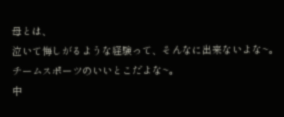母とは、
泣いて悔しがるような経験って、そんなに出来ないよな~。
チームスポーツのいいとこだよな~。
中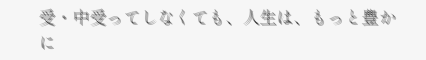受・中受ってしなくても、人生は、もっと豊かに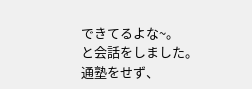できてるよな~。
と会話をしました。
通塾をせず、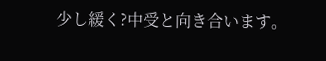少し緩く?中受と向き合います。